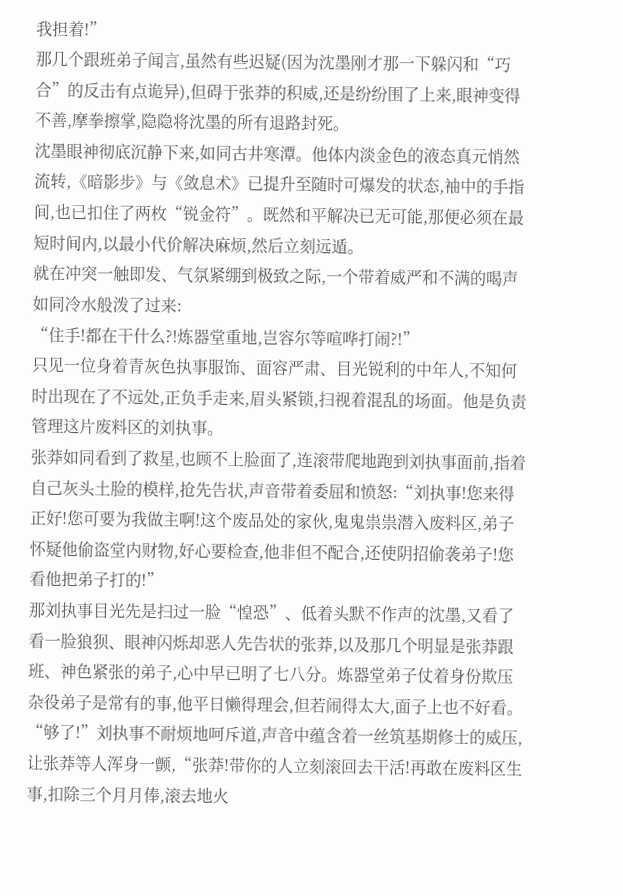我担着!”
那几个跟班弟子闻言,虽然有些迟疑(因为沈墨刚才那一下躲闪和“巧合”的反击有点诡异),但碍于张莽的积威,还是纷纷围了上来,眼神变得不善,摩拳擦掌,隐隐将沈墨的所有退路封死。
沈墨眼神彻底沉静下来,如同古井寒潭。他体内淡金色的液态真元悄然流转,《暗影步》与《敛息术》已提升至随时可爆发的状态,袖中的手指间,也已扣住了两枚“锐金符”。既然和平解决已无可能,那便必须在最短时间内,以最小代价解决麻烦,然后立刻远遁。
就在冲突一触即发、气氛紧绷到极致之际,一个带着威严和不满的喝声如同冷水般泼了过来:
“住手!都在干什么?!炼器堂重地,岂容尔等喧哗打闹?!”
只见一位身着青灰色执事服饰、面容严肃、目光锐利的中年人,不知何时出现在了不远处,正负手走来,眉头紧锁,扫视着混乱的场面。他是负责管理这片废料区的刘执事。
张莽如同看到了救星,也顾不上脸面了,连滚带爬地跑到刘执事面前,指着自己灰头土脸的模样,抢先告状,声音带着委屈和愤怒:“刘执事!您来得正好!您可要为我做主啊!这个废品处的家伙,鬼鬼祟祟潜入废料区,弟子怀疑他偷盗堂内财物,好心要检查,他非但不配合,还使阴招偷袭弟子!您看他把弟子打的!”
那刘执事目光先是扫过一脸“惶恐”、低着头默不作声的沈墨,又看了看一脸狼狈、眼神闪烁却恶人先告状的张莽,以及那几个明显是张莽跟班、神色紧张的弟子,心中早已明了七八分。炼器堂弟子仗着身份欺压杂役弟子是常有的事,他平日懒得理会,但若闹得太大,面子上也不好看。
“够了!”刘执事不耐烦地呵斥道,声音中蕴含着一丝筑基期修士的威压,让张莽等人浑身一颤,“张莽!带你的人立刻滚回去干活!再敢在废料区生事,扣除三个月月俸,滚去地火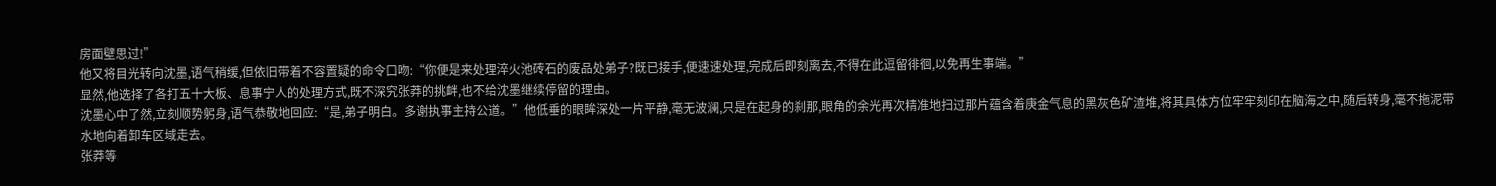房面壁思过!”
他又将目光转向沈墨,语气稍缓,但依旧带着不容置疑的命令口吻:“你便是来处理淬火池砖石的废品处弟子?既已接手,便速速处理,完成后即刻离去,不得在此逗留徘徊,以免再生事端。”
显然,他选择了各打五十大板、息事宁人的处理方式,既不深究张莽的挑衅,也不给沈墨继续停留的理由。
沈墨心中了然,立刻顺势躬身,语气恭敬地回应:“是,弟子明白。多谢执事主持公道。”他低垂的眼眸深处一片平静,毫无波澜,只是在起身的刹那,眼角的余光再次精准地扫过那片蕴含着庚金气息的黑灰色矿渣堆,将其具体方位牢牢刻印在脑海之中,随后转身,毫不拖泥带水地向着卸车区域走去。
张莽等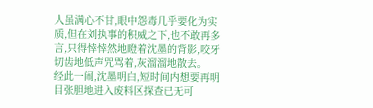人虽满心不甘,眼中怨毒几乎要化为实质,但在刘执事的积威之下,也不敢再多言,只得悻悻然地瞪着沈墨的背影,咬牙切齿地低声咒骂着,灰溜溜地散去。
经此一闹,沈墨明白,短时间内想要再明目张胆地进入废料区探查已无可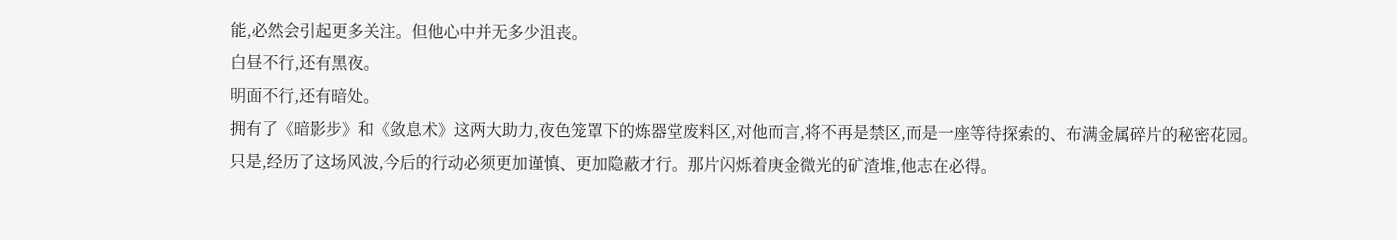能,必然会引起更多关注。但他心中并无多少沮丧。
白昼不行,还有黑夜。
明面不行,还有暗处。
拥有了《暗影步》和《敛息术》这两大助力,夜色笼罩下的炼器堂废料区,对他而言,将不再是禁区,而是一座等待探索的、布满金属碎片的秘密花园。
只是,经历了这场风波,今后的行动必须更加谨慎、更加隐蔽才行。那片闪烁着庚金微光的矿渣堆,他志在必得。